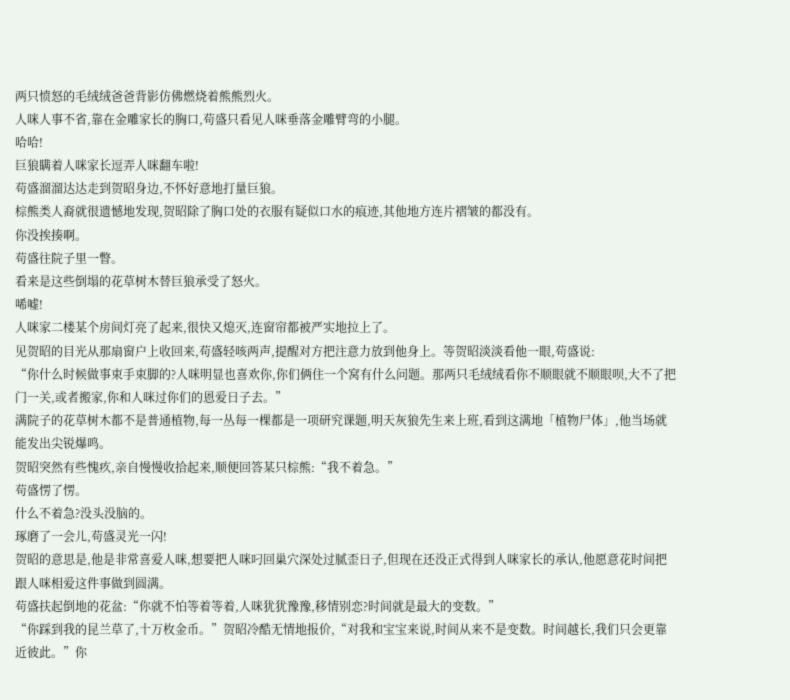两只愤怒的毛绒绒爸爸背影仿佛燃烧着熊熊烈火。
人咪人事不省,靠在金雕家长的胸口,苟盛只看见人咪垂落金雕臂弯的小腿。
哈哈!
巨狼瞒着人咪家长逗弄人咪翻车啦!
苟盛溜溜达达走到贺昭身边,不怀好意地打量巨狼。
棕熊类人裔就很遗憾地发现,贺昭除了胸口处的衣服有疑似口水的痕迹,其他地方连片褶皱的都没有。
你没挨揍啊。
苟盛往院子里一瞥。
看来是这些倒塌的花草树木替巨狼承受了怒火。
唏嘘!
人咪家二楼某个房间灯亮了起来,很快又熄灭,连窗帘都被严实地拉上了。
见贺昭的目光从那扇窗户上收回来,苟盛轻咳两声,提醒对方把注意力放到他身上。等贺昭淡淡看他一眼,苟盛说:
“你什么时候做事束手束脚的?人咪明显也喜欢你,你们俩住一个窝有什么问题。那两只毛绒绒看你不顺眼就不顺眼呗,大不了把门一关,或者搬家,你和人咪过你们的恩爱日子去。”
满院子的花草树木都不是普通植物,每一丛每一棵都是一项研究课题,明天灰狼先生来上班,看到这满地「植物尸体」,他当场就能发出尖锐爆鸣。
贺昭突然有些愧疚,亲自慢慢收拾起来,顺便回答某只棕熊:“我不着急。”
苟盛愣了愣。
什么不着急?没头没脑的。
琢磨了一会儿,苟盛灵光一闪!
贺昭的意思是,他是非常喜爱人咪,想要把人咪叼回巢穴深处过腻歪日子,但现在还没正式得到人咪家长的承认,他愿意花时间把跟人咪相爱这件事做到圆满。
苟盛扶起倒地的花盆:“你就不怕等着等着,人咪犹犹豫豫,移情别恋?时间就是最大的变数。”
“你踩到我的昆兰草了,十万枚金币。”贺昭冷酷无情地报价,“对我和宝宝来说,时间从来不是变数。时间越长,我们只会更靠近彼此。”你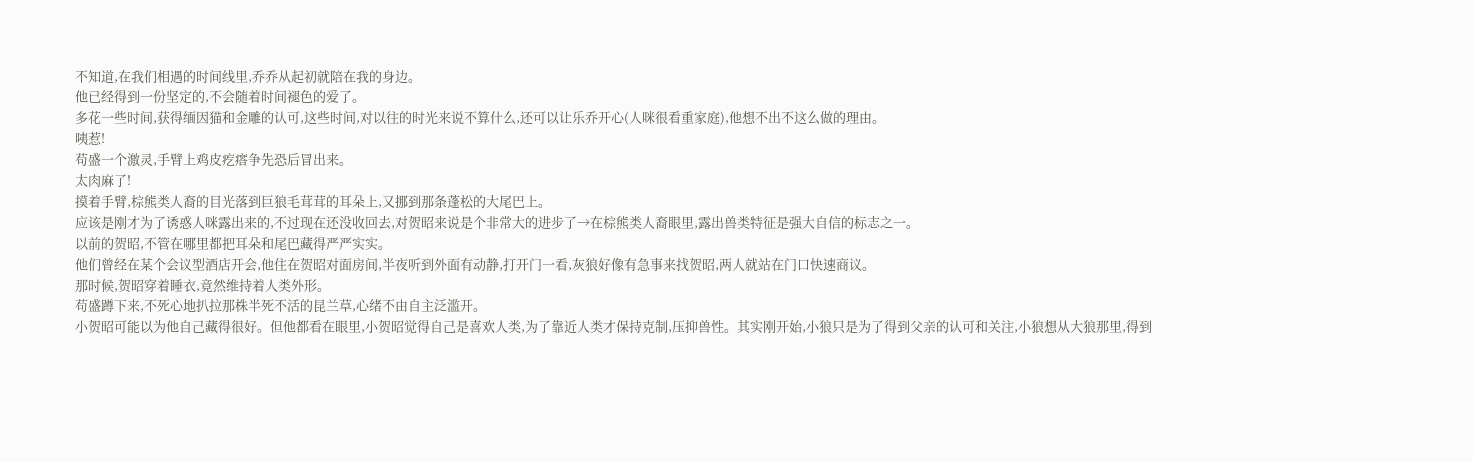不知道,在我们相遇的时间线里,乔乔从起初就陪在我的身边。
他已经得到一份坚定的,不会随着时间褪色的爱了。
多花一些时间,获得缅因猫和金雕的认可,这些时间,对以往的时光来说不算什么,还可以让乐乔开心(人咪很看重家庭),他想不出不这么做的理由。
咦惹!
苟盛一个激灵,手臂上鸡皮疙瘩争先恐后冒出来。
太肉麻了!
摸着手臂,棕熊类人裔的目光落到巨狼毛茸茸的耳朵上,又挪到那条蓬松的大尾巴上。
应该是刚才为了诱惑人咪露出来的,不过现在还没收回去,对贺昭来说是个非常大的进步了→在棕熊类人裔眼里,露出兽类特征是强大自信的标志之一。
以前的贺昭,不管在哪里都把耳朵和尾巴藏得严严实实。
他们曾经在某个会议型酒店开会,他住在贺昭对面房间,半夜听到外面有动静,打开门一看,灰狼好像有急事来找贺昭,两人就站在门口快速商议。
那时候,贺昭穿着睡衣,竟然维持着人类外形。
苟盛蹲下来,不死心地扒拉那株半死不活的昆兰草,心绪不由自主泛滥开。
小贺昭可能以为他自己藏得很好。但他都看在眼里,小贺昭觉得自己是喜欢人类,为了靠近人类才保持克制,压抑兽性。其实刚开始,小狼只是为了得到父亲的认可和关注,小狼想从大狼那里,得到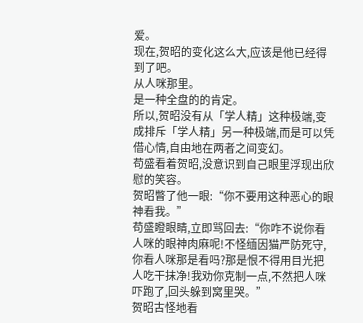爱。
现在,贺昭的变化这么大,应该是他已经得到了吧。
从人咪那里。
是一种全盘的的肯定。
所以,贺昭没有从「学人精」这种极端,变成排斥「学人精」另一种极端,而是可以凭借心情,自由地在两者之间变幻。
苟盛看着贺昭,没意识到自己眼里浮现出欣慰的笑容。
贺昭瞥了他一眼:“你不要用这种恶心的眼神看我。”
苟盛瞪眼睛,立即骂回去:“你咋不说你看人咪的眼神肉麻呢!不怪缅因猫严防死守,你看人咪那是看吗?那是恨不得用目光把人吃干抹净!我劝你克制一点,不然把人咪吓跑了,回头躲到窝里哭。”
贺昭古怪地看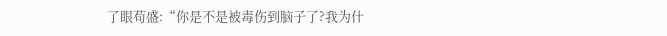了眼苟盛:“你是不是被毒伤到脑子了?我为什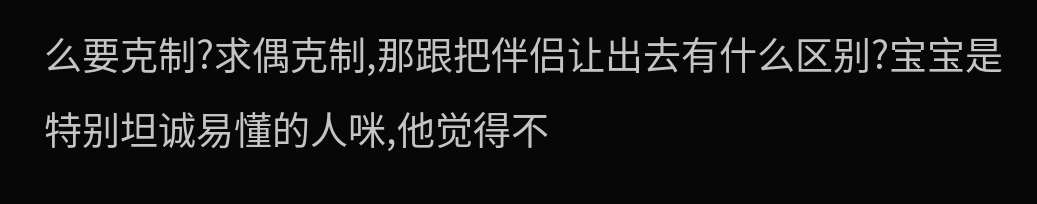么要克制?求偶克制,那跟把伴侣让出去有什么区别?宝宝是特别坦诚易懂的人咪,他觉得不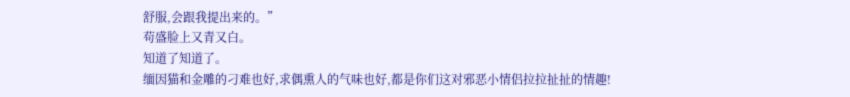舒服,会跟我提出来的。”
苟盛脸上又青又白。
知道了知道了。
缅因猫和金雕的刁难也好,求偶熏人的气味也好,都是你们这对邪恶小情侣拉拉扯扯的情趣!